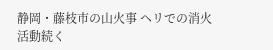静岡・藤枝市の山火事 ヘリでの消火活動続く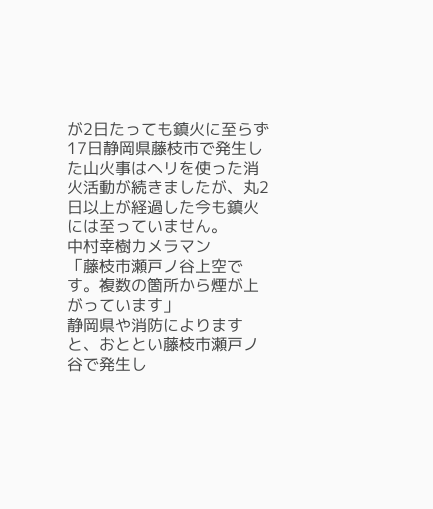が2日たっても鎮火に至らず
17日静岡県藤枝市で発生した山火事はヘリを使った消火活動が続きましたが、丸2日以上が経過した今も鎮火には至っていません。
中村幸樹カメラマン
「藤枝市瀬戸ノ谷上空です。複数の箇所から煙が上がっています」
静岡県や消防によりますと、おととい藤枝市瀬戸ノ谷で発生し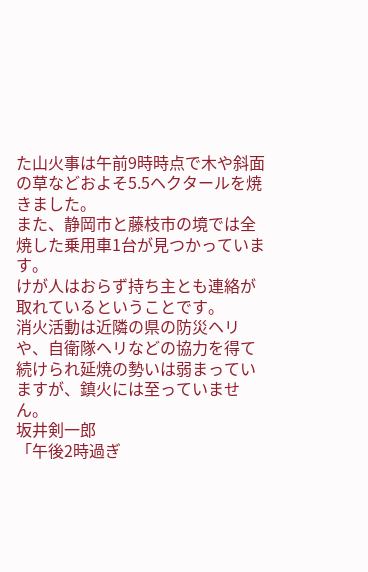た山火事は午前9時時点で木や斜面の草などおよそ5.5ヘクタールを焼きました。
また、静岡市と藤枝市の境では全焼した乗用車1台が見つかっています。
けが人はおらず持ち主とも連絡が取れているということです。
消火活動は近隣の県の防災ヘリや、自衛隊ヘリなどの協力を得て続けられ延焼の勢いは弱まっていますが、鎮火には至っていません。
坂井剣一郎
「午後2時過ぎ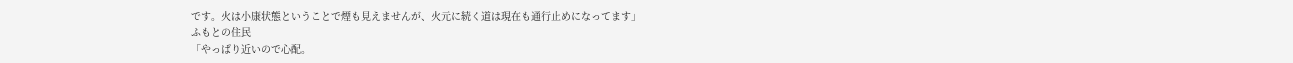です。火は小康状態ということで煙も見えませんが、火元に続く道は現在も通行止めになってます」
ふもとの住民
「やっぱり近いので心配。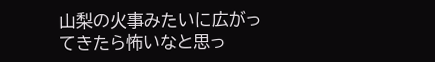山梨の火事みたいに広がってきたら怖いなと思っ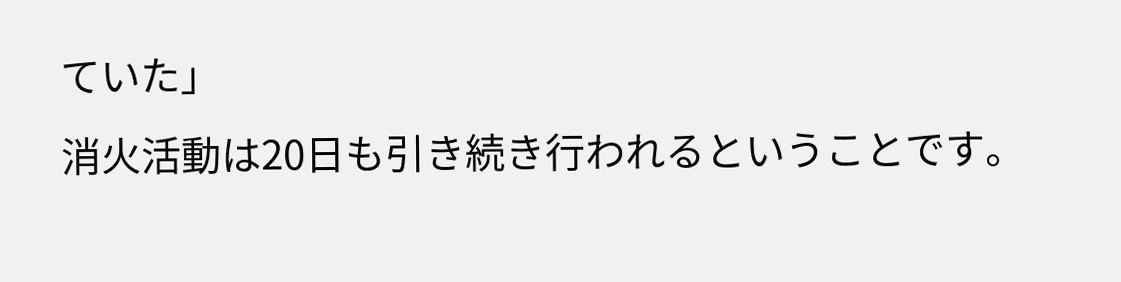ていた」
消火活動は20日も引き続き行われるということです。